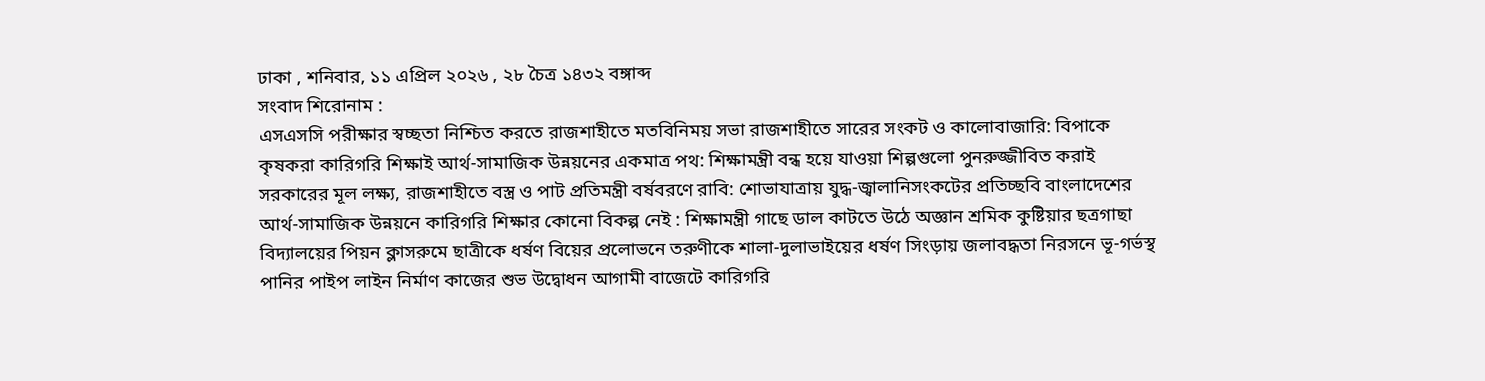ঢাকা , শনিবার, ১১ এপ্রিল ২০২৬ , ২৮ চৈত্র ১৪৩২ বঙ্গাব্দ
সংবাদ শিরোনাম :
এসএসসি পরীক্ষার স্বচ্ছতা নিশ্চিত করতে রাজশাহীতে মতবিনিময় সভা রাজশাহীতে সারের সংকট ও কালোবাজারি: বিপাকে কৃষকরা কারিগরি শিক্ষাই আর্থ-সামাজিক উন্নয়নের একমাত্র পথ: শিক্ষামন্ত্রী বন্ধ হয়ে যাওয়া শিল্পগুলো পুনরুজ্জীবিত করাই সরকারের মূল লক্ষ্য, রাজশাহীতে বস্ত্র ও পাট প্রতিমন্ত্রী বর্ষবরণে রাবি: শোভাযাত্রায় যুদ্ধ-জ্বালানিসংকটের প্রতিচ্ছবি বাংলাদেশের আর্থ-সামাজিক উন্নয়নে কারিগরি শিক্ষার কোনো বিকল্প নেই : শিক্ষামন্ত্রী গাছে ডাল কাটতে উঠে অজ্ঞান শ্রমিক কুষ্টিয়ার ছত্রগাছা বিদ্যালয়ের পিয়ন ক্লাসরুমে ছাত্রীকে ধর্ষণ বিয়ের প্রলোভনে তরুণীকে শালা-দুলাভাইয়ের ধর্ষণ সিংড়ায় জলাবদ্ধতা নিরসনে ভূ-গর্ভস্থ পানির পাইপ লাইন নির্মাণ কাজের শুভ উদ্বোধন আগামী বাজেটে কারিগরি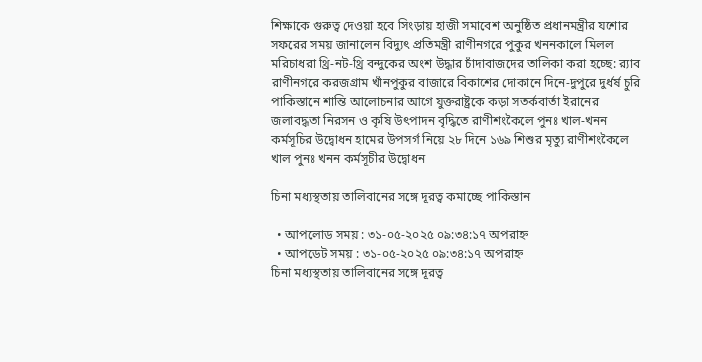শিক্ষাকে গুরুত্ব দেওয়া হবে সিংড়ায় হাজী সমাবেশ অনুষ্ঠিত প্রধানমন্ত্রীর যশোর সফরের সময় জানালেন বিদ্যুৎ প্রতিমন্ত্রী রাণীনগরে পুকুর খননকালে মিলল মরিচাধরা থ্রি-নট-থ্রি বন্দুকের অংশ উদ্ধার চাঁদাবাজদের তালিকা করা হচ্ছে: র‍্যাব রাণীনগরে করজগ্রাম খাঁনপুকুর বাজারে বিকাশের দোকানে দিনে-দুপুরে দুর্ধর্ষ চুরি পাকিস্তানে শান্তি আলোচনার আগে যুক্তরাষ্ট্রকে কড়া সতর্কবার্তা ইরানের জলাবদ্ধতা নিরসন ও কৃষি উৎপাদন বৃদ্ধিতে রাণীশংকৈলে পুনঃ খাল-খনন কর্মসূচির উদ্বোধন হামের উপসর্গ নিয়ে ২৮ দিনে ১৬৯ শিশুর মৃত্যু রাণীশংকৈলে খাল পুনঃ খনন কর্মসূচীর উদ্বোধন

চিনা মধ্যস্থতায় তালিবানের সঙ্গে দূরত্ব কমাচ্ছে পাকিস্তান

  • আপলোড সময় : ৩১-০৫-২০২৫ ০৯:৩৪:১৭ অপরাহ্ন
  • আপডেট সময় : ৩১-০৫-২০২৫ ০৯:৩৪:১৭ অপরাহ্ন
চিনা মধ্যস্থতায় তালিবানের সঙ্গে দূরত্ব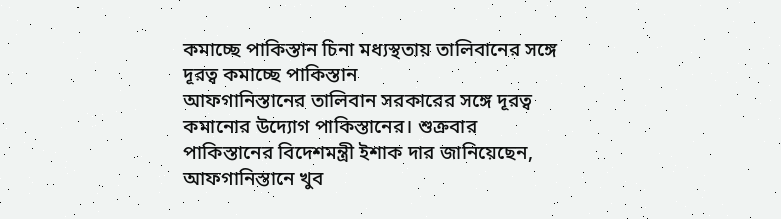কমাচ্ছে পাকিস্তান চিনা মধ্যস্থতায় তালিবানের সঙ্গে দূরত্ব কমাচ্ছে পাকিস্তান
আফগানিস্তানের তালিবান সরকারের সঙ্গে দূরত্ব কমানোর উদ্যোগ পাকিস্তানের। শুক্রবার পাকিস্তানের বিদেশমন্ত্রী ইশাক দার জানিয়েছেন, আফগানিস্তানে খুব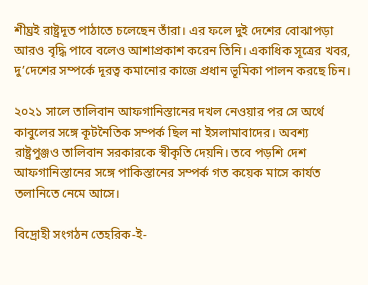শীঘ্রই রাষ্ট্রদূত পাঠাতে চলেছেন তাঁরা। এর ফলে দুই দেশের বোঝাপড়া আরও বৃদ্ধি পাবে বলেও আশাপ্রকাশ করেন তিনি। একাধিক সূত্রের খবর, দু’দেশের সম্পর্কে দূরত্ব কমানোর কাজে প্রধান ভূমিকা পালন করছে চিন।

২০২১ সালে তালিবান আফগানিস্তানের দখল নেওয়ার পর সে অর্থে কাবুলের সঙ্গে কূটনৈতিক সম্পর্ক ছিল না ইসলামাবাদের। অবশ্য রাষ্ট্রপুঞ্জও তালিবান সরকারকে স্বীকৃতি দেয়নি। তবে পড়শি দেশ আফগানিস্তানের সঙ্গে পাকিস্তানের সম্পর্ক গত কয়েক মাসে কার্যত তলানিতে নেমে আসে।

বিদ্রোহী সংগঠন তেহরিক-ই-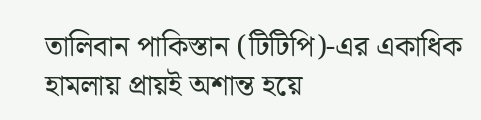তালিবান পাকিস্তান (টিটিপি)-এর একাধিক হামলায় প্রায়ই অশান্ত হয়ে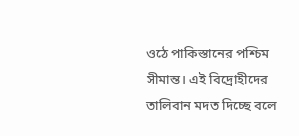ওঠে পাকিস্তানের পশ্চিম সীমান্ত। এই বিদ্রোহীদের তালিবান মদত দিচ্ছে বলে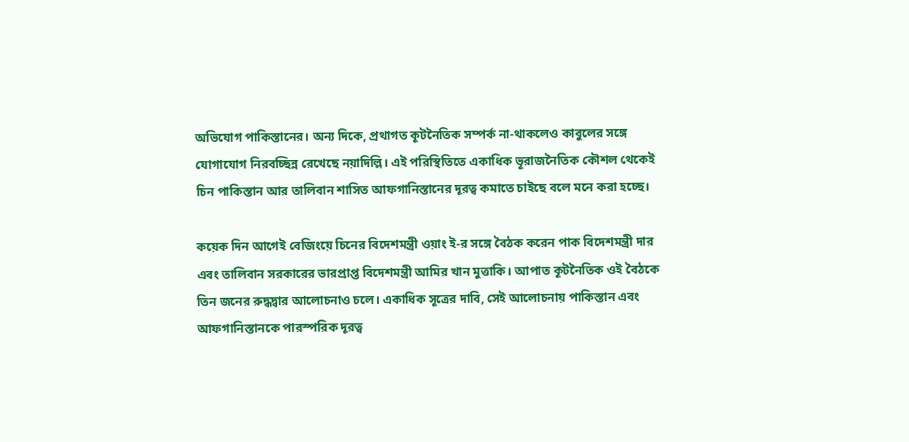অভিযোগ পাকিস্তানের। অন্য দিকে, প্রথাগত কূটনৈতিক সম্পর্ক না-থাকলেও কাবুলের সঙ্গে যোগাযোগ নিরবচ্ছিন্ন রেখেছে নয়াদিল্লি। এই পরিস্থিতিতে একাধিক ভূরাজনৈতিক কৌশল থেকেই চিন পাকিস্তান আর তালিবান শাসিত আফগানিস্তানের দূরত্ব কমাতে চাইছে বলে মনে করা হচ্ছে।

কয়েক দিন আগেই বেজিংয়ে চিনের বিদেশমন্ত্রী ওয়াং ই-র সঙ্গে বৈঠক করেন পাক বিদেশমন্ত্রী দার এবং তালিবান সরকারের ভারপ্রাপ্ত বিদেশমন্ত্রী আমির খান মুত্তাকি। আপাত কূটনৈতিক ওই বৈঠকে তিন জনের রুদ্ধদ্বার আলোচনাও চলে। একাধিক সূত্রের দাবি, সেই আলোচনায় পাকিস্তান এবং আফগানিস্তানকে পারস্পরিক দূরত্ব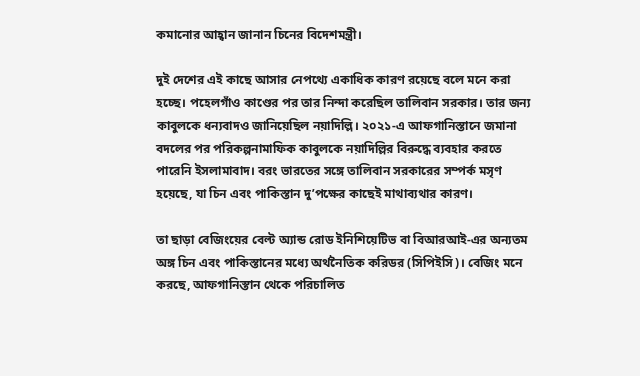কমানোর আহ্বান জানান চিনের বিদেশমন্ত্রী।

দুই দেশের এই কাছে আসার নেপথ্যে একাধিক কারণ রয়েছে বলে মনে করা হচ্ছে। পহেলগাঁও কাণ্ডের পর তার নিন্দা করেছিল তালিবান সরকার। তার জন্য কাবুলকে ধন্যবাদও জানিয়েছিল নয়াদিল্লি। ২০২১-এ আফগানিস্তানে জমানা বদলের পর পরিকল্পনামাফিক কাবুলকে নয়াদিল্লির বিরুদ্ধে ব্যবহার করতে পারেনি ইসলামাবাদ। বরং ভারতের সঙ্গে তালিবান সরকারের সম্পর্ক মসৃণ হয়েছে, যা চিন এবং পাকিস্তান দু’পক্ষের কাছেই মাথাব্যথার কারণ।

তা ছাড়া বেজিংয়ের বেল্ট অ্যান্ড রোড ইনিশিয়েটিভ বা বিআরআই-এর অন্যতম অঙ্গ চিন এবং পাকিস্তানের মধ্যে অর্থনৈতিক করিডর (সিপিইসি)। বেজিং মনে করছে, আফগানিস্তান থেকে পরিচালিত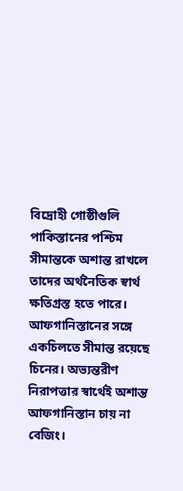বিদ্রোহী গোষ্ঠীগুলি পাকিস্তানের পশ্চিম সীমান্তকে অশান্ত রাখলে তাদের অর্থনৈতিক স্বার্থ ক্ষতিগ্রস্ত হতে পারে। আফগানিস্তানের সঙ্গে একচিলতে সীমান্ত রয়েছে চিনের। অভ্যন্তরীণ নিরাপত্তার স্বার্থেই অশান্ত আফগানিস্তান চায় না বেজিং।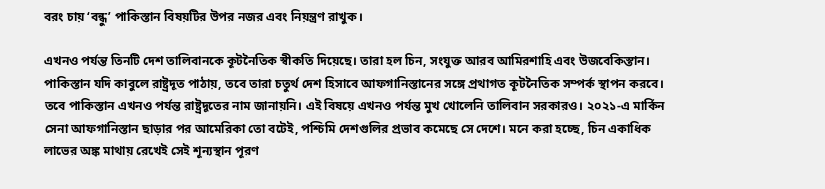বরং চায় ‘বন্ধু’ পাকিস্তান বিষয়টির উপর নজর এবং‌ নিয়ন্ত্রণ রাখুক।

এখনও পর্যন্ত তিনটি দেশ তালিবানকে কূটনৈতিক স্বীকতি দিয়েছে। তারা হল চিন, সংযুক্ত আরব আমিরশাহি এবং উজবেকিস্তান। পাকিস্তান যদি কাবুলে রাষ্ট্রদূত পাঠায়, তবে তারা চতুর্থ দেশ হিসাবে আফগানিস্তানের সঙ্গে প্রথাগত কূটনৈতিক সম্পর্ক স্থাপন করবে। তবে পাকিস্তান এখনও পর্যন্ত রাষ্ট্রদূতের নাম জানায়নি। এই বিষয়ে এখনও পর্যন্ত মুখ খোলেনি তালিবান সরকারও। ২০২১-এ মার্কিন সেনা আফগানিস্তান ছাড়ার পর আমেরিকা তো বটেই, পশ্চিমি দেশগুলির প্রভাব কমেছে সে দেশে। মনে করা হচ্ছে, চিন একাধিক লাভের অঙ্ক মাথায় রেখেই সেই শূন্যস্থান পূরণ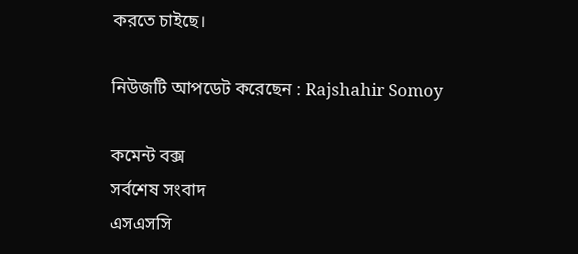করতে চাইছে।

নিউজটি আপডেট করেছেন : Rajshahir Somoy

কমেন্ট বক্স
সর্বশেষ সংবাদ
এসএসসি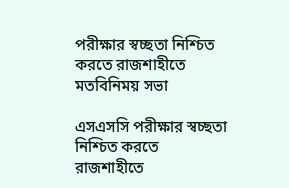পরীক্ষার স্বচ্ছতা নিশ্চিত করতে রাজশাহীতে মতবিনিময় সভা

এসএসসি পরীক্ষার স্বচ্ছতা নিশ্চিত করতে রাজশাহীতে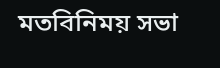মতবিনিময় সভা